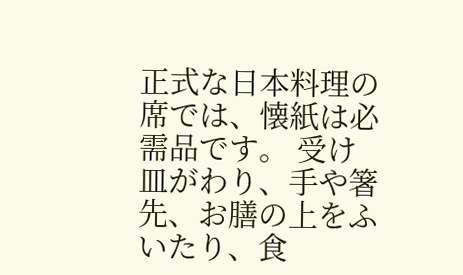正式な日本料理の席では、懐紙は必需品です。 受け皿がわり、手や箸先、お膳の上をふいたり、食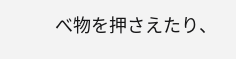べ物を押さえたり、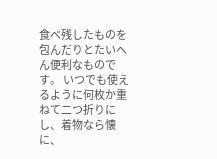食べ残したものを包んだりとたいへん便利なものです。 いつでも使えるように何枚か重ねて二つ折りにし、着物なら懐に、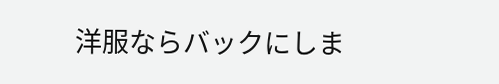洋服ならバックにしま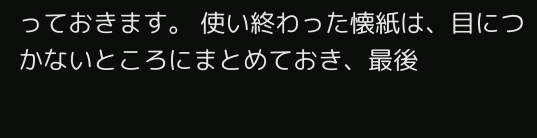っておきます。 使い終わった懐紙は、目につかないところにまとめておき、最後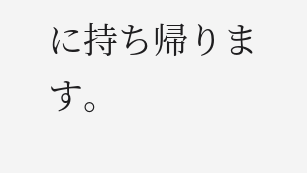に持ち帰ります。